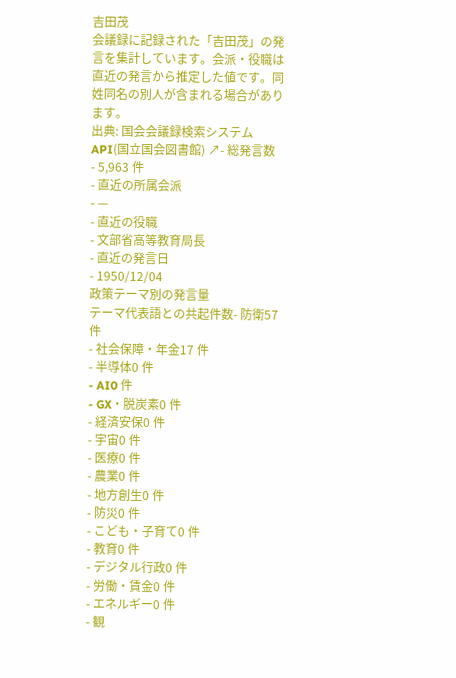吉田茂
会議録に記録された「吉田茂」の発言を集計しています。会派・役職は直近の発言から推定した値です。同姓同名の別人が含まれる場合があります。
出典: 国会会議録検索システム API(国立国会図書館) ↗- 総発言数
- 5,963 件
- 直近の所属会派
- —
- 直近の役職
- 文部省高等教育局長
- 直近の発言日
- 1950/12/04
政策テーマ別の発言量
テーマ代表語との共起件数- 防衛57 件
- 社会保障・年金17 件
- 半導体0 件
- AI0 件
- GX・脱炭素0 件
- 経済安保0 件
- 宇宙0 件
- 医療0 件
- 農業0 件
- 地方創生0 件
- 防災0 件
- こども・子育て0 件
- 教育0 件
- デジタル行政0 件
- 労働・賃金0 件
- エネルギー0 件
- 観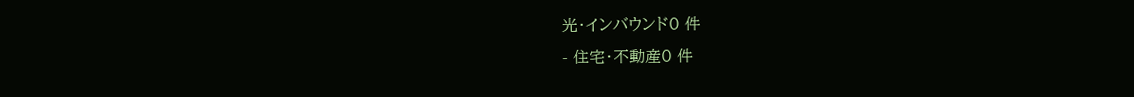光・インバウンド0 件
- 住宅・不動産0 件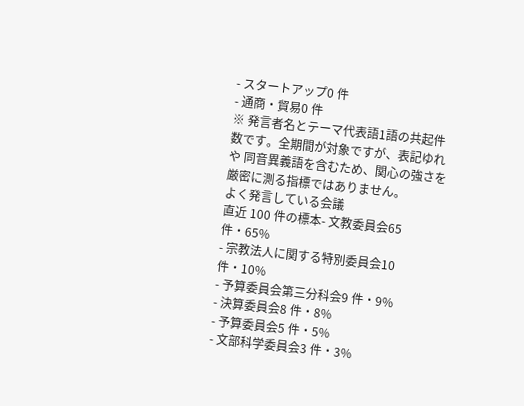- スタートアップ0 件
- 通商・貿易0 件
※ 発言者名とテーマ代表語1語の共起件数です。全期間が対象ですが、表記ゆれや 同音異義語を含むため、関心の強さを厳密に測る指標ではありません。
よく発言している会議
直近 100 件の標本- 文教委員会65 件・65%
- 宗教法人に関する特別委員会10 件・10%
- 予算委員会第三分科会9 件・9%
- 決算委員会8 件・8%
- 予算委員会5 件・5%
- 文部科学委員会3 件・3%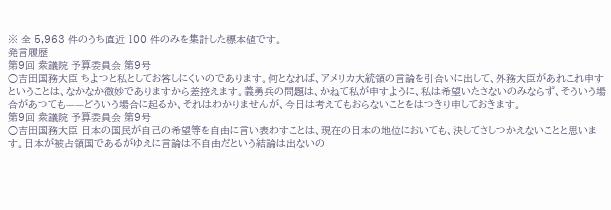※ 全 5,963 件のうち直近 100 件のみを集計した標本値です。
発言履歴
第9回 衆議院 予算委員会 第9号
○吉田国務大臣 ちよつと私としてお答しにくいのであります。何となれば、アメリカ大統領の言論を引合いに出して、外務大臣があれこれ申すということは、なかなか微妙でありますから差控えます。義勇兵の問題は、かねて私が申すように、私は希望いたさないのみならず、そういう場合があつても——どういう場合に起るか、それはわかりませんが、今日は考えてもおらないことをはつきり申しておきます。
第9回 衆議院 予算委員会 第9号
○吉田国務大臣 日本の国民が自己の希望等を自由に言い表わすことは、現在の日本の地位においても、決してさしつかえないことと思います。日本が被占領国であるがゆえに言論は不自由だという結論は出ないの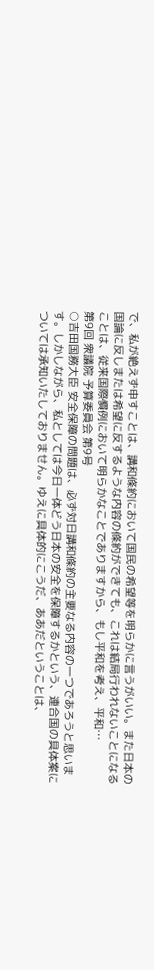で、私が絶えず申すことは、講和條約において国民の希望等を明らかに言うがいい。また日本の国論に反しまたは希望に反するような内容の條約ができても、これは結局行われないことになることは、従来国際慣例において明らかなことでありますから、もし平和を考え、平和…
第9回 衆議院 予算委員会 第9号
○吉田国務大臣 安全保障の問題は、必ず対日講和條約の主要なる内容の一つであろうと思います。しかしながら、私としては今日一体どう日本の安全を保障するかという、連合国の具体案については承知いたしておりません。ゆえに具体的にこうだ、ああだということは、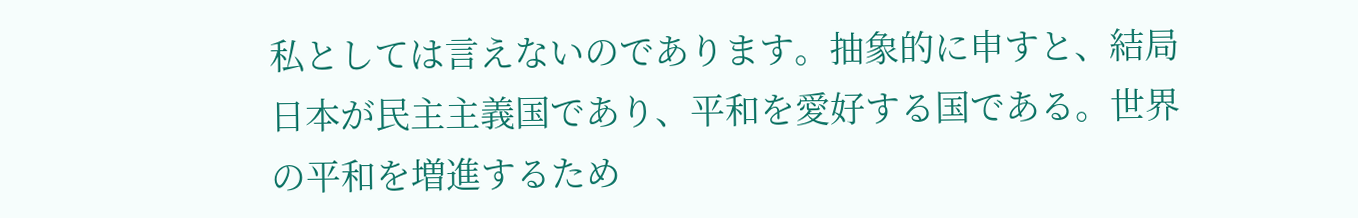私としては言えないのであります。抽象的に申すと、結局日本が民主主義国であり、平和を愛好する国である。世界の平和を増進するため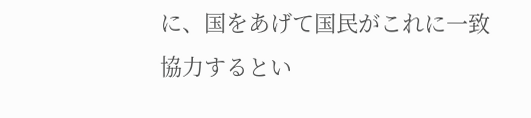に、国をあげて国民がこれに一致協力するとい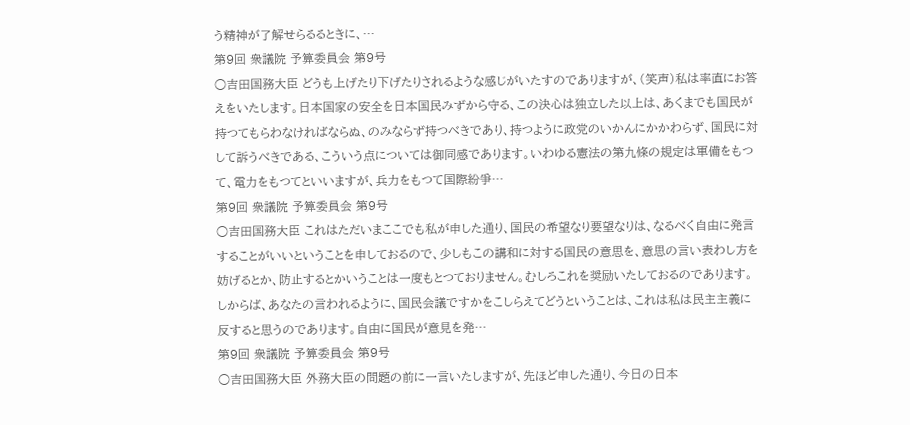う精神が了解せらるるときに、…
第9回 衆議院 予算委員会 第9号
○吉田国務大臣 どうも上げたり下げたりされるような感じがいたすのでありますが、(笑声)私は率直にお答えをいたします。日本国家の安全を日本国民みずから守る、この決心は独立した以上は、あくまでも国民が持つてもらわなければならぬ、のみならず持つべきであり、持つように政党のいかんにかかわらず、国民に対して訴うべきである、こういう点については御同感であります。いわゆる憲法の第九條の規定は軍備をもつて、電力をもつてといいますが、兵力をもつて国際紛爭…
第9回 衆議院 予算委員会 第9号
○吉田国務大臣 これはただいまここでも私が申した通り、国民の希望なり要望なりは、なるべく自由に発言することがいいということを申しておるので、少しもこの講和に対する国民の意思を、意思の言い表わし方を妨げるとか、防止するとかいうことは一度もとつておりません。むしろこれを奨励いたしておるのであります。しからば、あなたの言われるように、国民会議ですかをこしらえてどうということは、これは私は民主主義に反すると思うのであります。自由に国民が意見を発…
第9回 衆議院 予算委員会 第9号
○吉田国務大臣 外務大臣の問題の前に一言いたしますが、先ほど申した通り、今日の日本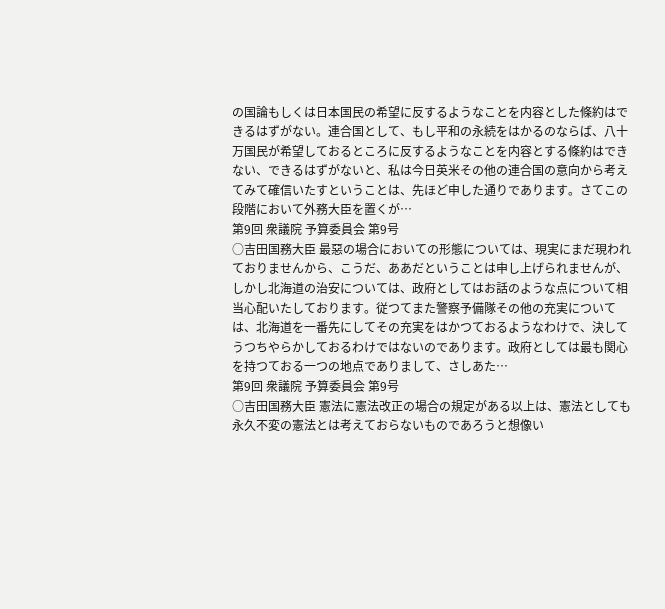の国論もしくは日本国民の希望に反するようなことを内容とした條約はできるはずがない。連合国として、もし平和の永続をはかるのならば、八十万国民が希望しておるところに反するようなことを内容とする條約はできない、できるはずがないと、私は今日英米その他の連合国の意向から考えてみて確信いたすということは、先ほど申した通りであります。さてこの段階において外務大臣を置くが…
第9回 衆議院 予算委員会 第9号
○吉田国務大臣 最惡の場合においての形態については、現実にまだ現われておりませんから、こうだ、ああだということは申し上げられませんが、しかし北海道の治安については、政府としてはお話のような点について相当心配いたしております。従つてまた警察予備隊その他の充実については、北海道を一番先にしてその充実をはかつておるようなわけで、決してうつちやらかしておるわけではないのであります。政府としては最も関心を持つておる一つの地点でありまして、さしあた…
第9回 衆議院 予算委員会 第9号
○吉田国務大臣 憲法に憲法改正の場合の規定がある以上は、憲法としても永久不変の憲法とは考えておらないものであろうと想像い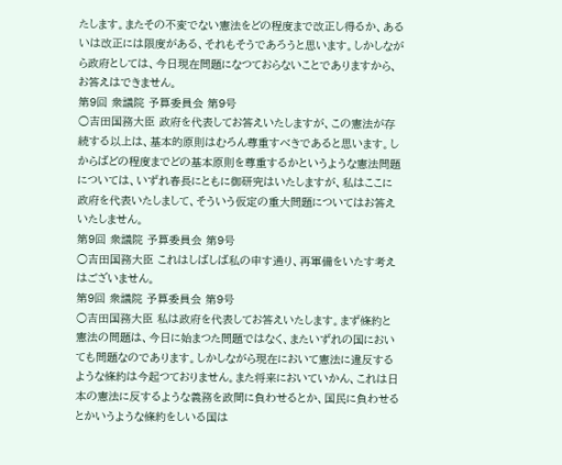たします。またその不変でない憲法をどの程度まで改正し得るか、あるいは改正には限度がある、それもそうであろうと思います。しかしながら政府としては、今日現在問題になつておらないことでありますから、お答えはできません。
第9回 衆議院 予算委員会 第9号
○吉田国務大臣 政府を代表してお答えいたしますが、この憲法が存続する以上は、基本的原則はむろん尊重すべきであると思います。しからばどの程度までどの基本原則を尊重するかというような憲法問題については、いずれ春長にともに御研究はいたしますが、私はここに政府を代表いたしまして、そういう仮定の重大問題についてはお答えいたしません。
第9回 衆議院 予算委員会 第9号
○吉田国務大臣 これはしばしば私の申す通り、再軍備をいたす考えはございません。
第9回 衆議院 予算委員会 第9号
○吉田国務大臣 私は政府を代表してお答えいたします。まず條約と憲法の問題は、今日に始まつた問題ではなく、またいずれの国においても問題なのであります。しかしながら現在において憲法に違反するような條約は今起つておりません。また将来においていかん、これは日本の憲法に反するような義務を政間に負わせるとか、国民に負わせるとかいうような條約をしいる国は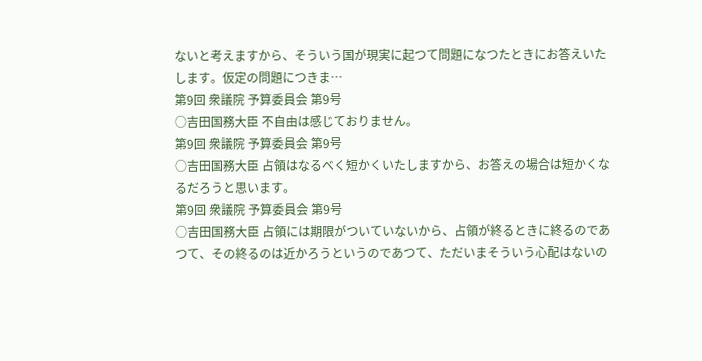ないと考えますから、そういう国が現実に起つて問題になつたときにお答えいたします。仮定の問題につきま…
第9回 衆議院 予算委員会 第9号
○吉田国務大臣 不自由は感じておりません。
第9回 衆議院 予算委員会 第9号
○吉田国務大臣 占領はなるべく短かくいたしますから、お答えの場合は短かくなるだろうと思います。
第9回 衆議院 予算委員会 第9号
○吉田国務大臣 占領には期限がついていないから、占領が終るときに終るのであつて、その終るのは近かろうというのであつて、ただいまそういう心配はないの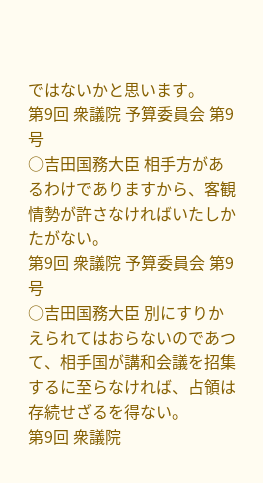ではないかと思います。
第9回 衆議院 予算委員会 第9号
○吉田国務大臣 相手方があるわけでありますから、客観情勢が許さなければいたしかたがない。
第9回 衆議院 予算委員会 第9号
○吉田国務大臣 別にすりかえられてはおらないのであつて、相手国が講和会議を招集するに至らなければ、占領は存続せざるを得ない。
第9回 衆議院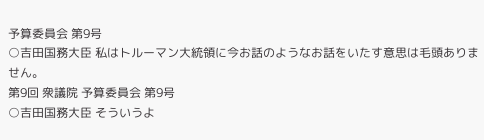予算委員会 第9号
○吉田国務大臣 私はトルーマン大統領に今お話のようなお話をいたす意思は毛頭ありません。
第9回 衆議院 予算委員会 第9号
○吉田国務大臣 そういうよ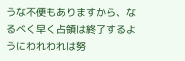うな不便もありますから、なるべく早く占領は終了するようにわれわれは努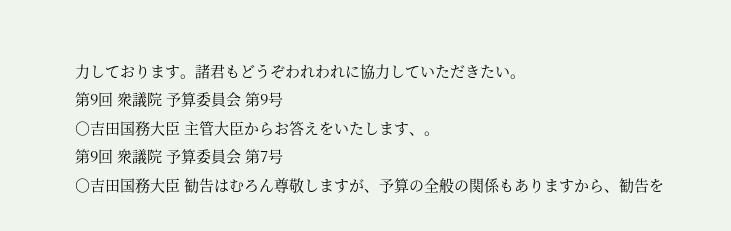力しております。諸君もどうぞわれわれに協力していただきたい。
第9回 衆議院 予算委員会 第9号
○吉田国務大臣 主管大臣からお答えをいたします、。
第9回 衆議院 予算委員会 第7号
○吉田国務大臣 勧告はむろん尊敬しますが、予算の全般の関係もありますから、勧告を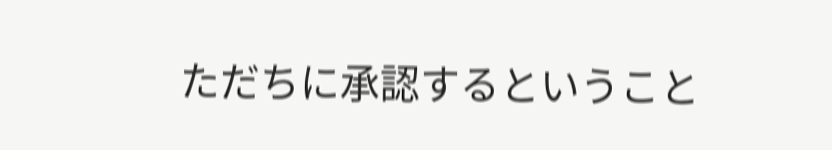ただちに承認するということ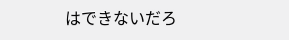はできないだろ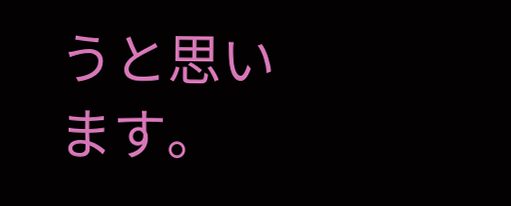うと思います。